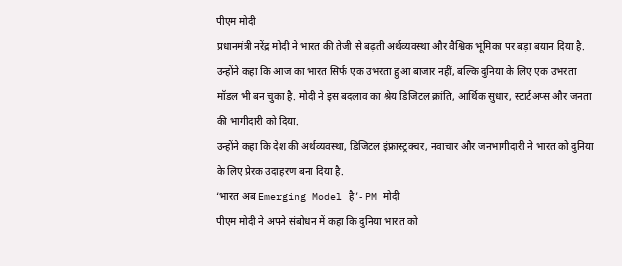पीएम मोदी
प्रधानमंत्री नरेंद्र मोदी ने भारत की तेजी से बढ़ती अर्थव्यवस्था और वैश्विक भूमिका पर बड़ा बयान दिया है. उन्होंने कहा कि आज का भारत सिर्फ एक उभरता हुआ बाजार नहीं, बल्कि दुनिया के लिए एक उभरता मॉडल भी बन चुका है. मोदी ने इस बदलाव का श्रेय डिजिटल क्रांति, आर्थिक सुधार, स्टार्टअप्स और जनता की भागीदारी को दिया.
उन्होंने कहा कि देश की अर्थव्यवस्था, डिजिटल इंफ्रास्ट्रक्चर, नवाचार और जनभागीदारी ने भारत को दुनिया के लिए प्रेरक उदाहरण बना दिया है.
‘भारत अब Emerging Model है’- PM मोदी
पीएम मोदी ने अपने संबोधन में कहा कि दुनिया भारत को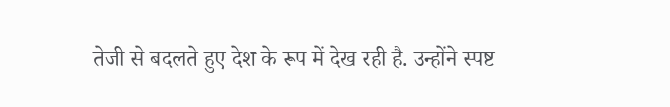तेजी से बदलते हुए देश के रूप में देख रही है. उन्होंने स्पष्ट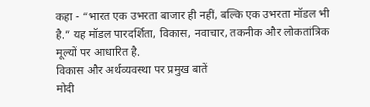कहा - “भारत एक उभरता बाजार ही नहीं, बल्कि एक उभरता मॉडल भी है.” यह मॉडल पारदर्शिता, विकास, नवाचार, तकनीक और लोकतांत्रिक मूल्यों पर आधारित है.
विकास और अर्थव्यवस्था पर प्रमुख बातें
मोदी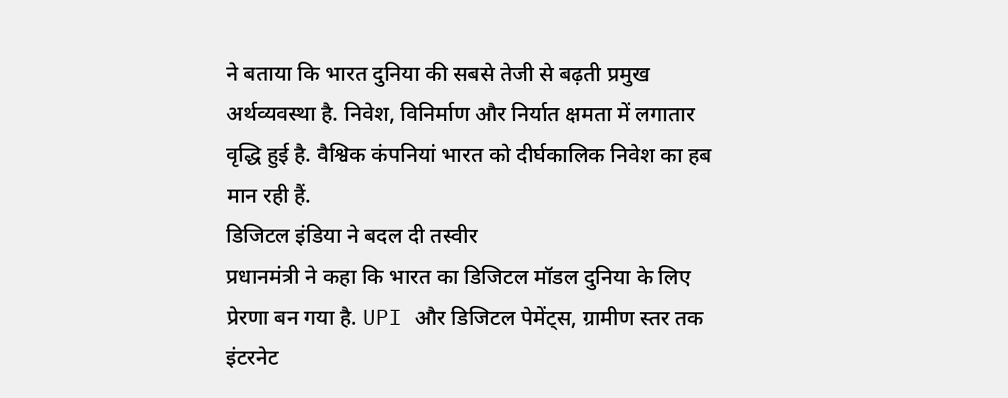ने बताया कि भारत दुनिया की सबसे तेजी से बढ़ती प्रमुख अर्थव्यवस्था है. निवेश, विनिर्माण और निर्यात क्षमता में लगातार वृद्धि हुई है. वैश्विक कंपनियां भारत को दीर्घकालिक निवेश का हब मान रही हैं.
डिजिटल इंडिया ने बदल दी तस्वीर
प्रधानमंत्री ने कहा कि भारत का डिजिटल मॉडल दुनिया के लिए प्रेरणा बन गया है. UPI और डिजिटल पेमेंट्स, ग्रामीण स्तर तक इंटरनेट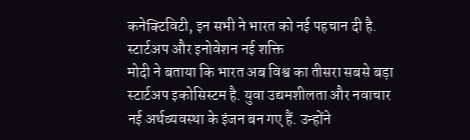कनेक्टिविटी, इन सभी ने भारत को नई पहचान दी है.
स्टार्टअप और इनोवेशन नई शक्ति
मोदी ने बताया कि भारत अब विश्व का तीसरा सबसे बड़ा स्टार्टअप इकोसिस्टम है. युवा उद्यमशीलता और नवाचार नई अर्थव्यवस्था के इंजन बन गए हैं. उन्होंने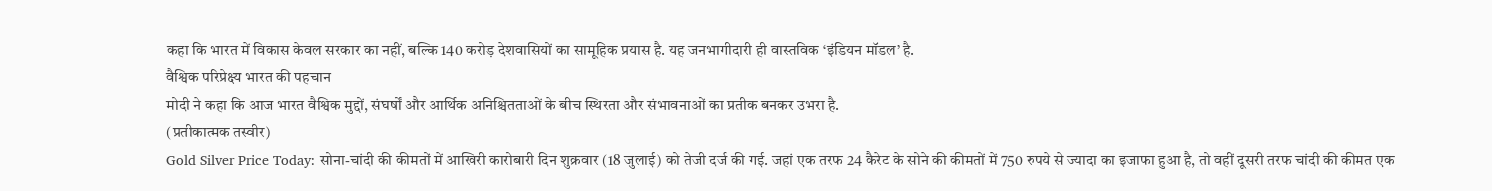कहा कि भारत में विकास केवल सरकार का नहीं, बल्कि 140 करोड़ देशवासियों का सामूहिक प्रयास है. यह जनभागीदारी ही वास्तविक ‘इंडियन मॉडल’ है.
वैश्विक परिप्रेक्ष्य भारत की पहचान
मोदी ने कहा कि आज भारत वैश्विक मुद्दों, संघर्षों और आर्थिक अनिश्चितताओं के बीच स्थिरता और संभावनाओं का प्रतीक बनकर उभरा है.
(प्रतीकात्मक तस्वीर)
Gold Silver Price Today: सोना-चांदी की कीमतों में आखिरी कारोबारी दिन शुक्रवार (18 जुलाई) को तेजी दर्ज की गई. जहां एक तरफ 24 कैरेट के सोने की कीमतों में 750 रुपये से ज्यादा का इजाफा हुआ है, तो वहीं दूसरी तरफ चांदी की कीमत एक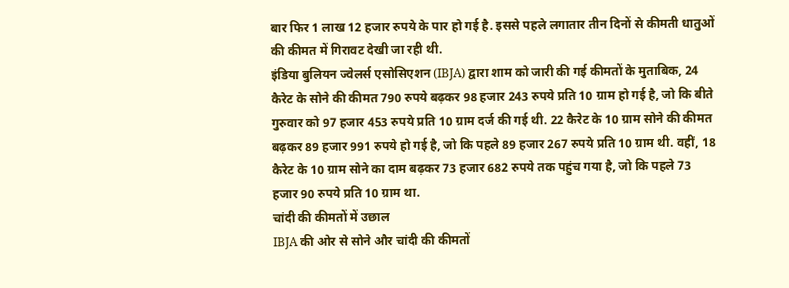बार फिर 1 लाख 12 हजार रुपये के पार हो गई है. इससे पहले लगातार तीन दिनों से कीमती धातुओं की कीमत में गिरावट देखी जा रही थी.
इंडिया बुलियन ज्वेलर्स एसोसिएशन (IBJA) द्वारा शाम को जारी की गई कीमतों के मुताबिक, 24 कैरेट के सोने की कीमत 790 रुपये बढ़कर 98 हजार 243 रुपये प्रति 10 ग्राम हो गई है, जो कि बीते गुरुवार को 97 हजार 453 रुपये प्रति 10 ग्राम दर्ज की गई थी. 22 कैरेट के 10 ग्राम सोने की कीमत बढ़कर 89 हजार 991 रुपये हो गई है, जो कि पहले 89 हजार 267 रुपये प्रति 10 ग्राम थी. वहीं, 18 कैरेट के 10 ग्राम सोने का दाम बढ़कर 73 हजार 682 रुपये तक पहुंच गया है, जो कि पहले 73 हजार 90 रुपये प्रति 10 ग्राम था.
चांदी की कीमतों में उछाल
IBJA की ओर से सोने और चांदी की कीमतों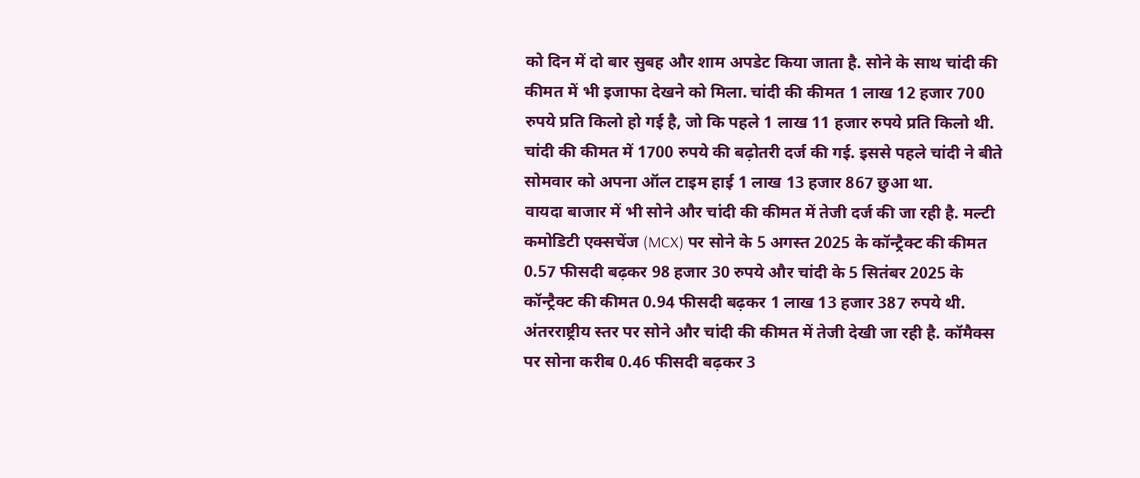को दिन में दो बार सुबह और शाम अपडेट किया जाता है. सोने के साथ चांदी की कीमत में भी इजाफा देखने को मिला. चांदी की कीमत 1 लाख 12 हजार 700 रुपये प्रति किलो हो गई है, जो कि पहले 1 लाख 11 हजार रुपये प्रति किलो थी. चांदी की कीमत में 1700 रुपये की बढ़ोतरी दर्ज की गई. इससे पहले चांदी ने बीते सोमवार को अपना ऑल टाइम हाई 1 लाख 13 हजार 867 छुआ था.
वायदा बाजार में भी सोने और चांदी की कीमत में तेजी दर्ज की जा रही है. मल्टी कमोडिटी एक्सचेंज (MCX) पर सोने के 5 अगस्त 2025 के कॉन्ट्रैक्ट की कीमत 0.57 फीसदी बढ़कर 98 हजार 30 रुपये और चांदी के 5 सितंबर 2025 के कॉन्ट्रैक्ट की कीमत 0.94 फीसदी बढ़कर 1 लाख 13 हजार 387 रुपये थी. अंतरराष्ट्रीय स्तर पर सोने और चांदी की कीमत में तेजी देखी जा रही है. कॉमैक्स पर सोना करीब 0.46 फीसदी बढ़कर 3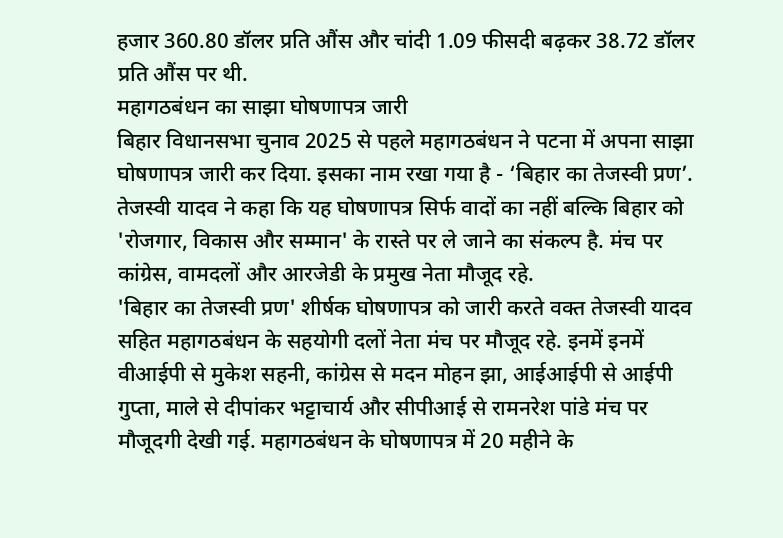हजार 360.80 डॉलर प्रति औंस और चांदी 1.09 फीसदी बढ़कर 38.72 डॉलर प्रति औंस पर थी.
महागठबंधन का साझा घोषणापत्र जारी
बिहार विधानसभा चुनाव 2025 से पहले महागठबंधन ने पटना में अपना साझा घोषणापत्र जारी कर दिया. इसका नाम रखा गया है - ‘बिहार का तेजस्वी प्रण’. तेजस्वी यादव ने कहा कि यह घोषणापत्र सिर्फ वादों का नहीं बल्कि बिहार को 'रोजगार, विकास और सम्मान' के रास्ते पर ले जाने का संकल्प है. मंच पर कांग्रेस, वामदलों और आरजेडी के प्रमुख नेता मौजूद रहे.
'बिहार का तेजस्वी प्रण' शीर्षक घोषणापत्र को जारी करते वक्त तेजस्वी यादव सहित महागठबंधन के सहयोगी दलों नेता मंच पर मौजूद रहे. इनमें इनमें वीआईपी से मुकेश सहनी, कांग्रेस से मदन मोहन झा, आईआईपी से आईपी गुप्ता, माले से दीपांकर भट्टाचार्य और सीपीआई से रामनरेश पांडे मंच पर मौजूदगी देखी गई. महागठबंधन के घोषणापत्र में 20 महीने के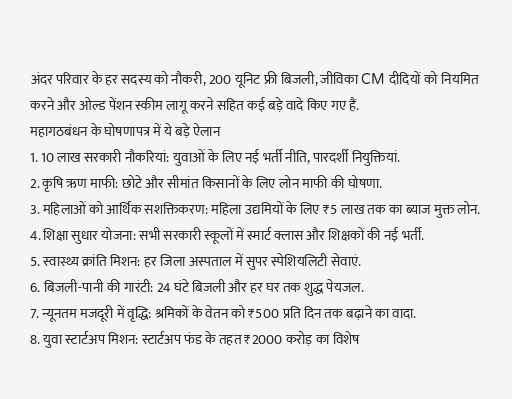अंदर परिवार के हर सदस्य को नौकरी, 200 यूनिट फ्री बिजली, जीविका CM दीदियों को नियमित करने और ओल्ड पेंशन स्कीम लागू करने सहित कई बड़े वादे किए गए हैं.
महागठबंधन के घोषणापत्र में ये बड़े ऐलान
1. 10 लाख सरकारी नौकरियां: युवाओं के लिए नई भर्ती नीति, पारदर्शी नियुक्तियां.
2. कृषि ऋण माफी: छोटे और सीमांत किसानों के लिए लोन माफी की घोषणा.
3. महिलाओं को आर्थिक सशक्तिकरण: महिला उद्यमियों के लिए ₹5 लाख तक का ब्याज मुक्त लोन.
4. शिक्षा सुधार योजना: सभी सरकारी स्कूलों में स्मार्ट क्लास और शिक्षकों की नई भर्ती.
5. स्वास्थ्य क्रांति मिशन: हर जिला अस्पताल में सुपर स्पेशियलिटी सेवाएं.
6. बिजली-पानी की गारंटी: 24 घंटे बिजली और हर घर तक शुद्ध पेयजल.
7. न्यूनतम मजदूरी में वृद्धि: श्रमिकों के वेतन को ₹500 प्रति दिन तक बढ़ाने का वादा.
8. युवा स्टार्टअप मिशन: स्टार्टअप फंड के तहत ₹2000 करोड़ का विशेष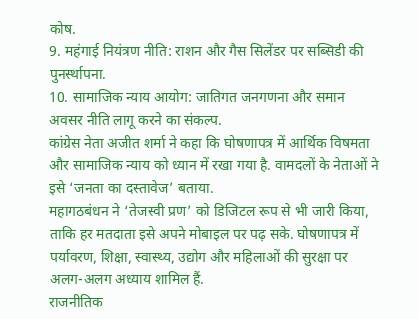कोष.
9. महंगाई नियंत्रण नीति: राशन और गैस सिलेंडर पर सब्सिडी की पुनर्स्थापना.
10. सामाजिक न्याय आयोग: जातिगत जनगणना और समान अवसर नीति लागू करने का संकल्प.
कांग्रेस नेता अजीत शर्मा ने कहा कि घोषणापत्र में आर्थिक विषमता और सामाजिक न्याय को ध्यान में रखा गया है. वामदलों के नेताओं ने इसे ‘जनता का दस्तावेज’ बताया.
महागठबंधन ने ‘तेजस्वी प्रण’ को डिजिटल रूप से भी जारी किया, ताकि हर मतदाता इसे अपने मोबाइल पर पढ़ सके. घोषणापत्र में पर्यावरण, शिक्षा, स्वास्थ्य, उद्योग और महिलाओं की सुरक्षा पर अलग-अलग अध्याय शामिल हैं.
राजनीतिक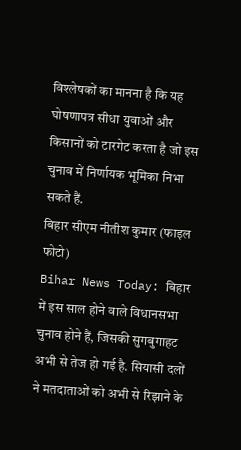विश्लेषकों का मानना है कि यह घोषणापत्र सीधा युवाओं और किसानों को टारगेट करता है जो इस चुनाव में निर्णायक भूमिका निभा सकते हैं.
बिहार सीएम नीतीश कुमार (फाइल फोटो)
Bihar News Today: बिहार में इस साल होने वाले विधानसभा चुनाव होने हैं, जिसकी सुगबुगाहट अभी से तेज हो गई है. सियासी दलों ने मतदाताओं को अभी से रिझाने के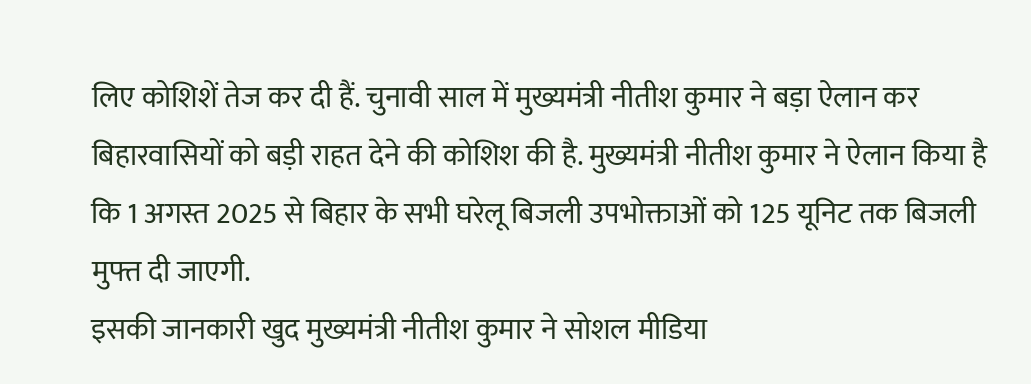लिए कोशिशें तेज कर दी हैं. चुनावी साल में मुख्यमंत्री नीतीश कुमार ने बड़ा ऐलान कर बिहारवासियों को बड़ी राहत देने की कोशिश की है. मुख्यमंत्री नीतीश कुमार ने ऐलान किया है कि 1 अगस्त 2025 से बिहार के सभी घरेलू बिजली उपभोक्ताओं को 125 यूनिट तक बिजली मुफ्त दी जाएगी.
इसकी जानकारी खुद मुख्यमंत्री नीतीश कुमार ने सोशल मीडिया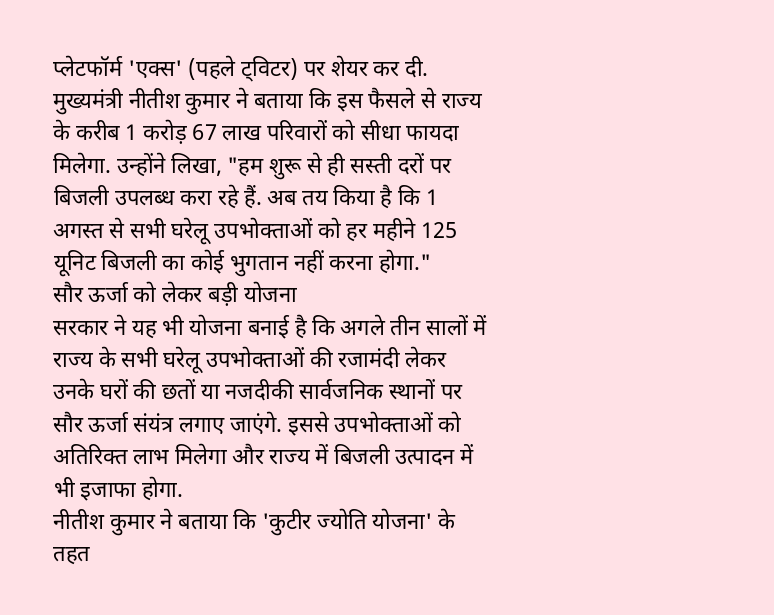प्लेटफॉर्म 'एक्स' (पहले ट्विटर) पर शेयर कर दी. मुख्यमंत्री नीतीश कुमार ने बताया कि इस फैसले से राज्य के करीब 1 करोड़ 67 लाख परिवारों को सीधा फायदा मिलेगा. उन्होंने लिखा, "हम शुरू से ही सस्ती दरों पर बिजली उपलब्ध करा रहे हैं. अब तय किया है कि 1 अगस्त से सभी घरेलू उपभोक्ताओं को हर महीने 125 यूनिट बिजली का कोई भुगतान नहीं करना होगा."
सौर ऊर्जा को लेकर बड़ी योजना
सरकार ने यह भी योजना बनाई है कि अगले तीन सालों में राज्य के सभी घरेलू उपभोक्ताओं की रजामंदी लेकर उनके घरों की छतों या नजदीकी सार्वजनिक स्थानों पर सौर ऊर्जा संयंत्र लगाए जाएंगे. इससे उपभोक्ताओं को अतिरिक्त लाभ मिलेगा और राज्य में बिजली उत्पादन में भी इजाफा होगा.
नीतीश कुमार ने बताया कि 'कुटीर ज्योति योजना' के तहत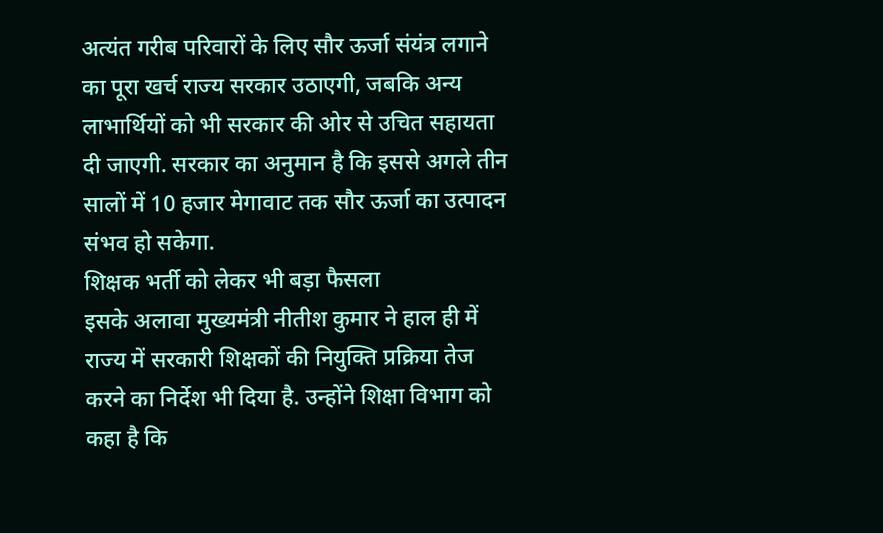अत्यंत गरीब परिवारों के लिए सौर ऊर्जा संयंत्र लगाने का पूरा खर्च राज्य सरकार उठाएगी, जबकि अन्य लाभार्थियों को भी सरकार की ओर से उचित सहायता दी जाएगी. सरकार का अनुमान है कि इससे अगले तीन सालों में 10 हजार मेगावाट तक सौर ऊर्जा का उत्पादन संभव हो सकेगा.
शिक्षक भर्ती को लेकर भी बड़ा फैसला
इसके अलावा मुख्यमंत्री नीतीश कुमार ने हाल ही में राज्य में सरकारी शिक्षकों की नियुक्ति प्रक्रिया तेज करने का निर्देश भी दिया है. उन्होंने शिक्षा विभाग को कहा है कि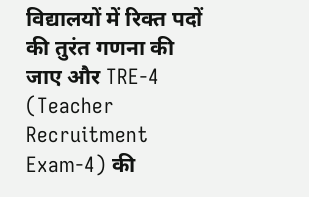विद्यालयों में रिक्त पदों की तुरंत गणना की जाए और TRE-4 (Teacher Recruitment Exam-4) की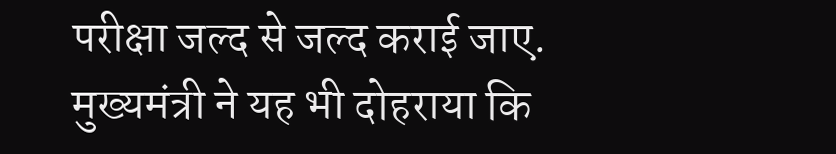परीक्षा जल्द से जल्द कराई जाए. मुख्यमंत्री ने यह भी दोहराया कि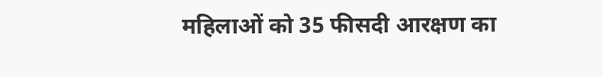महिलाओं को 35 फीसदी आरक्षण का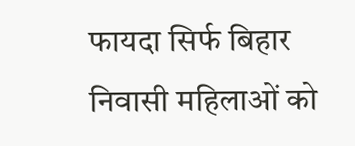फायदा सिर्फ बिहार निवासी महिलाओं को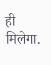ही मिलेगा.